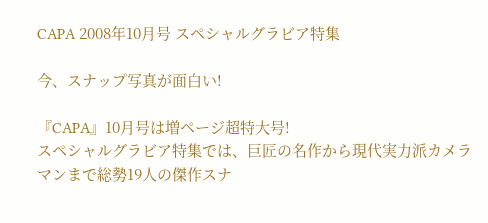CAPA 2008年10月号 スペシャルグラビア特集

今、スナップ写真が面白い!

『CAPA』10月号は増ページ超特大号!
スペシャルグラビア特集では、巨匠の名作から現代実力派カメラマンまで総勢19人の傑作スナ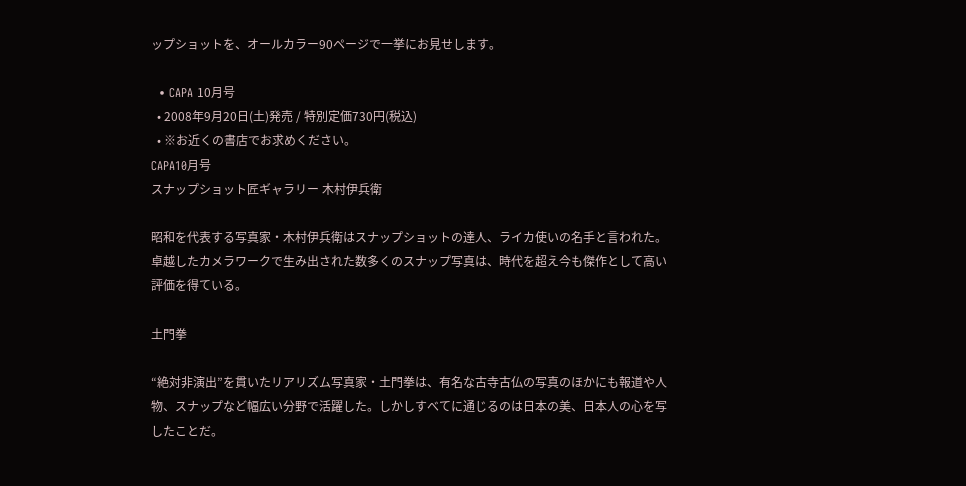ップショットを、オールカラー90ページで一挙にお見せします。

  • CAPA 10月号
  • 2008年9月20日(土)発売 / 特別定価730円(税込)
  • ※お近くの書店でお求めください。
CAPA10月号
スナップショット匠ギャラリー 木村伊兵衛

昭和を代表する写真家・木村伊兵衛はスナップショットの達人、ライカ使いの名手と言われた。卓越したカメラワークで生み出された数多くのスナップ写真は、時代を超え今も傑作として高い評価を得ている。

土門拳

“絶対非演出”を貫いたリアリズム写真家・土門拳は、有名な古寺古仏の写真のほかにも報道や人物、スナップなど幅広い分野で活躍した。しかしすべてに通じるのは日本の美、日本人の心を写したことだ。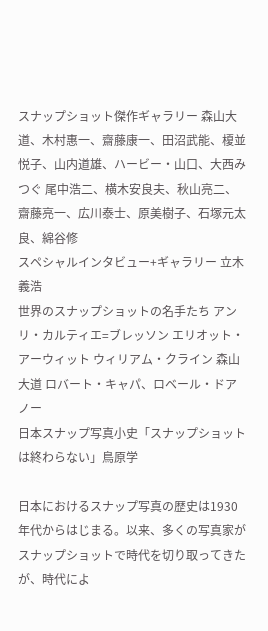スナップショット傑作ギャラリー 森山大道、木村惠一、齋藤康一、田沼武能、榎並悦子、山内道雄、ハービー・山口、大西みつぐ 尾中浩二、横木安良夫、秋山亮二、齋藤亮一、広川泰士、原美樹子、石塚元太良、綿谷修
スペシャルインタビュー+ギャラリー 立木義浩
世界のスナップショットの名手たち アンリ・カルティエ=ブレッソン エリオット・アーウィット ウィリアム・クライン 森山大道 ロバート・キャパ、ロベール・ドアノー
日本スナップ写真小史「スナップショットは終わらない」鳥原学

日本におけるスナップ写真の歴史は1930年代からはじまる。以来、多くの写真家がスナップショットで時代を切り取ってきたが、時代によ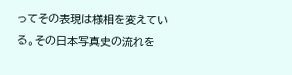ってその表現は様相を変えている。その日本写真史の流れを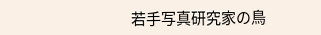若手写真研究家の鳥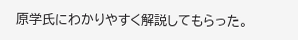原学氏にわかりやすく解説してもらった。